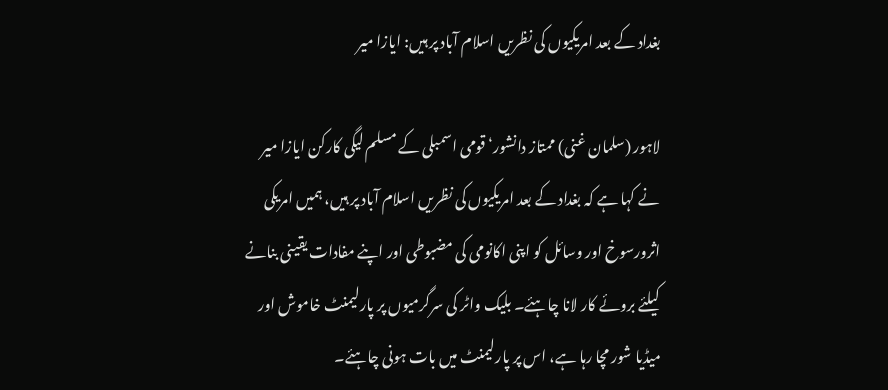بغداد کے بعد امریکیوں کی نظریں اسلام آباد پر ہیں: ایازا میر

لاہور (سلمان غنی) ممتاز دانشور‘ قومی اسمبلی کے مسلم لیگی کارکن ایازا میر نے کہا ہے کہ بغداد کے بعد امریکیوں کی نظریں اسلام آباد پر ہیں، ہمیں امریکی اثرورسوخ اور وسائل کو اپنی اکانومی کی مضبوطی اور اپنے مفادات یقینی بنانے کیلئے بروئے کار لانا چاہئے۔ بلیک واٹر کی سرگرمیوں پر پارلیمنٹ خاموش اور میڈیا شور مچا رہا ہے، اس پر پارلیمنٹ میں بات ہونی چاہئے۔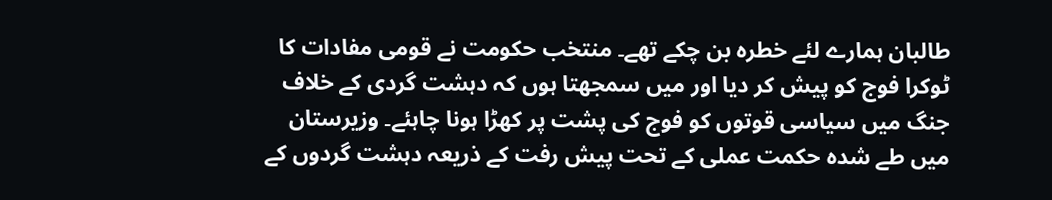طالبان ہمارے لئے خطرہ بن چکے تھے۔ منتخب حکومت نے قومی مفادات کا ٹوکرا فوج کو پیش کر دیا اور میں سمجھتا ہوں کہ دہشت گردی کے خلاف جنگ میں سیاسی قوتوں کو فوج کی پشت پر کھڑا ہونا چاہئے۔ وزیرستان میں طے شدہ حکمت عملی کے تحت پیش رفت کے ذریعہ دہشت گردوں کے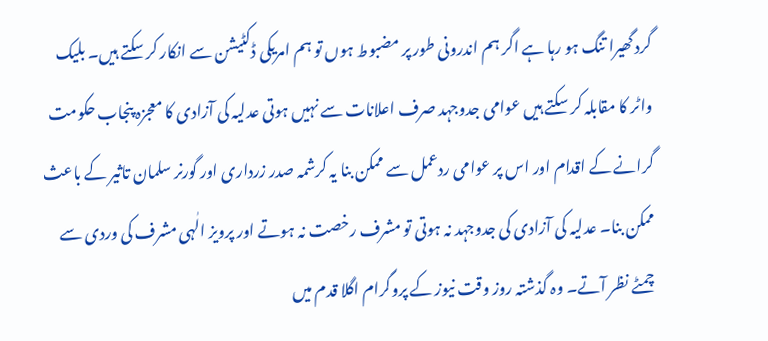گرد گھیرا تنگ ہو رہا ہے اگر ہم اندرونی طور پر مضبوط ہوں تو ہم امریکی ڈکٹیشن سے انکار کر سکتے ہیں۔ بلیک واٹر کا مقابلہ کر سکتے ہیں عوامی جدوجہد صرف اعلانات سے نہیں ہوتی عدلیہ کی آزادی کا معجزہ پنجاب حکومت گرانے کے اقدام اور اس پر عوامی ردعمل سے ممکن بنا یہ کرشمہ صدر زرداری اور گورنر سلمان تاثیر کے باعث ممکن بنا۔ عدلیہ کی آزادی کی جدوجہد نہ ہوتی تو مشرف رخصت نہ ہوتے اور پرویز الٰہی مشرف کی وردی سے چمٹے نظر آتے۔ وہ گذشتہ روز وقت نیوز کے پروگرام اگلا قدم میں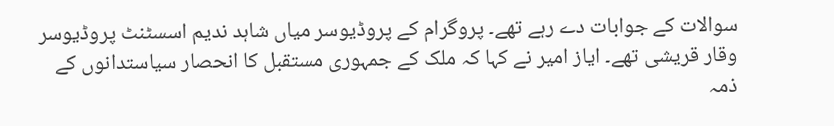سوالات کے جوابات دے رہے تھے۔ پروگرام کے پروڈیوسر میاں شاہد ندیم اسسٹنٹ پروڈیوسر وقار قریشی تھے۔ ایاز امیر نے کہا کہ ملک کے جمہوری مستقبل کا انحصار سیاستدانوں کے ذمہ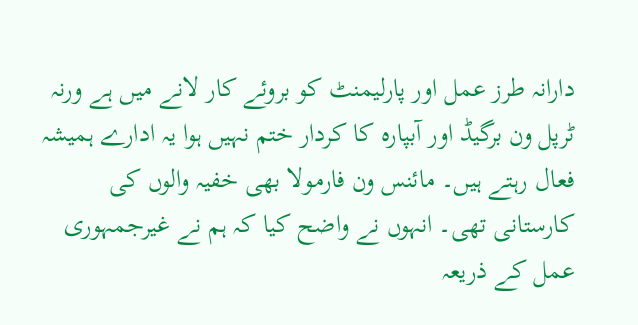دارانہ طرز عمل اور پارلیمنٹ کو بروئے کار لانے میں ہے ورنہ ٹرپل ون برگیڈ اور آبپارہ کا کردار ختم نہیں ہوا یہ ادارے ہمیشہ فعال رہتے ہیں۔ مائنس ون فارمولا بھی خفیہ والوں کی کارستانی تھی۔ انہوں نے واضح کیا کہ ہم نے غیرجمہوری عمل کے ذریعہ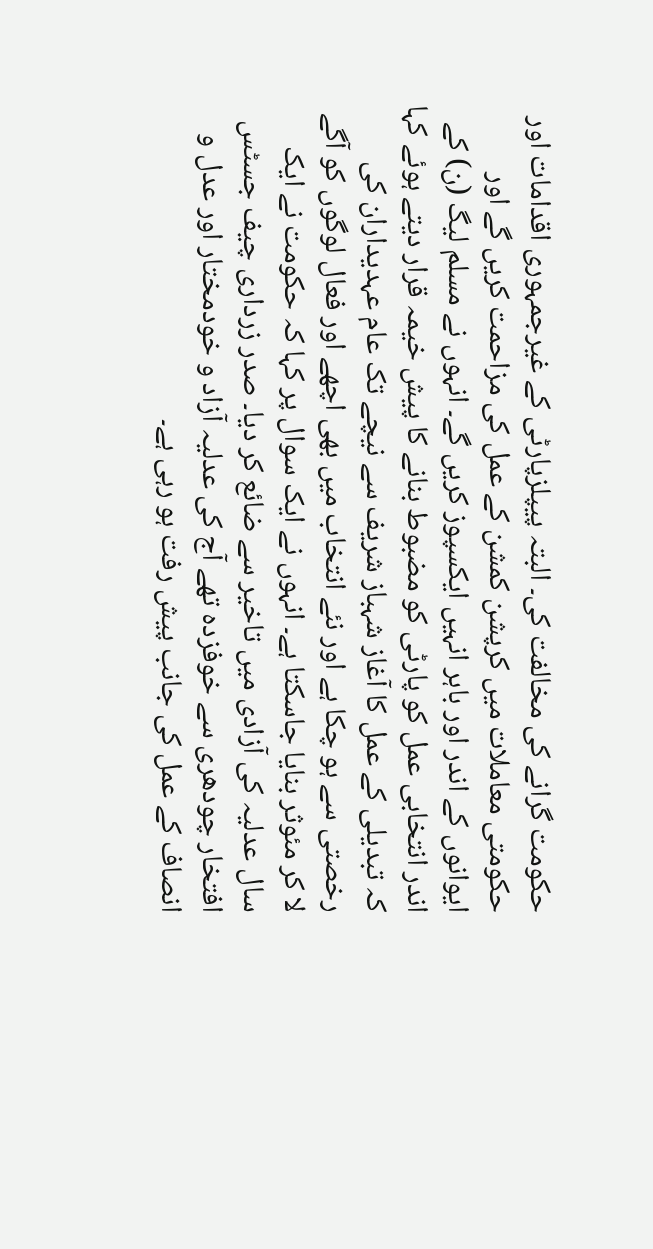حکومت گرانے کی مخالفت کی۔ البتہ پیپلزپارٹی کے غیرجمہوری اقدامات اور حکومتی معاملات میں کرپشن کمشن کے عمل کی مزاحمت کریں گے اور ایوانوں کے اندر اور باہر انہیں ایکسپوز کریں گے۔ انہوں نے مسلم لیگ (ن) کے اندر انتخابی عمل کو پارٹی کو مضبوط بنانے کا پیش خیمہ قرار دیتے ہوئے کہا کہ تبدیلی کے عمل کا آغاز شہباز شریف سے نیچے تک عام عہدیداران کی رخصتی سے ہو چکا ہے اور نئے انتخاب میں بھی اچھے اور فعال لوگوں کو آگے لا کر مئوثر بنایا جاسکتا ہے۔ انہوں نے ایک سوال پر کہا کہ حکومت نے ایک سال عدلیہ کی آزادی میں تاخیر سے ضائع کر دیا۔ صدر زرداری چیف جسٹس افتخار چودھری سے خوفزدہ تھے آج کی عدلیہ آزاد و خودمختار اور عدل و انصاف کے عمل کی جانب پیش رفت ہو رہی ہے۔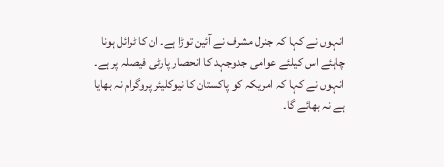انہوں نے کہا کہ جنرل مشرف نے آئین توڑا ہے۔ ان کا ٹرائل ہونا چاہئے اس کیلئے عوامی جدوجہد کا انحصار پارٹی فیصلہ پر ہے۔ انہوں نے کہا کہ امریکہ کو پاکستان کا نیوکلیئر پروگرام نہ بھایا ہے نہ بھائے گا۔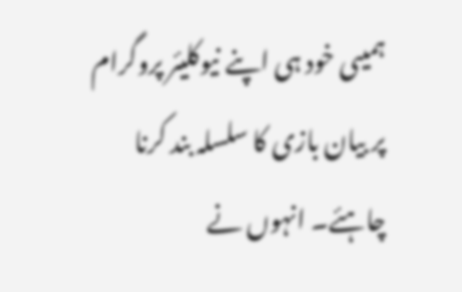ہمیںی خود ہی اپنے نیوکلیئر پروگرام پر بیان بازی کا سلسلہ بند کرنا چاہئے۔ انہوں نے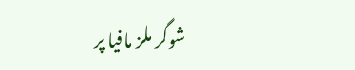شوگر ملز مافیا پر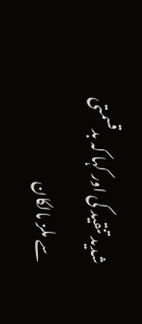شدید تنقید کی اور کہا کہ بدقسمتی سے ملز مالکان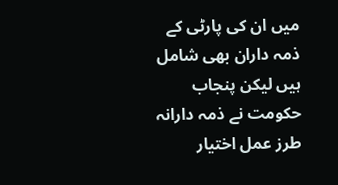میں ان کی پارٹی کے ذمہ داران بھی شامل ہیں لیکن پنجاب حکومت نے ذمہ دارانہ طرز عمل اختیار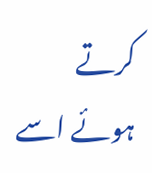کرتے ہوئے اسے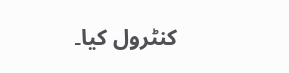کنٹرول کیا۔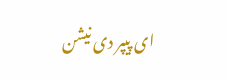ای پیپر دی نیشن